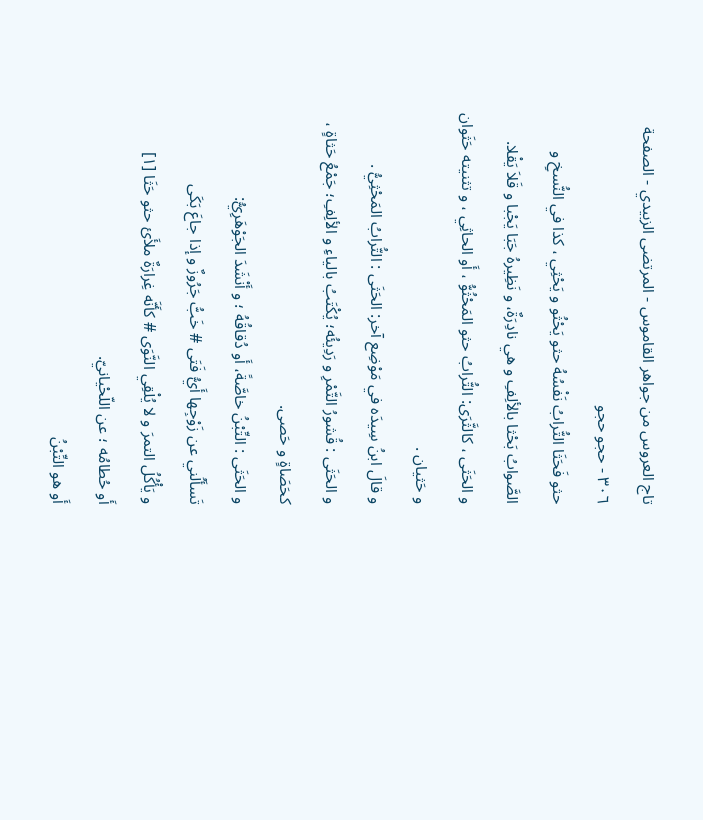تاج العروس من جواهر القاموس - المرتضى الزبيدي - الصفحة ٣٠٦ - حجو حجو
حثو فَحَثَا التُّرابُ نَفْسُهُ حثو يَحْثُو و يَحْثِي ، كذا في النُّسخِ و الصَّوابُ بَحْثا بالألِفِ و هي نادِرَةٌ، و نَظِيرهُ جَبَا يَجْبا و قَلاَ يَقْلا.
و الحَثَى ، كالثَّرَى: التُّرابُ حثو المَحْثُوُّ ، أَو الحاثِي ، و تثنيته حَثَوان و حَثيان .
و قالَ ابنُ سِيدَه في مَوْضِع آخر: الحَثَى : التُّرابُ المَحْثِيُّ .
و الحَثَى : قُشورُ التَّمْرِ و رَدِيئُه؛ يُكْتَبُ بالياءِ و الألِفِ؛ جَمْعُ حَثاةٍ ، كحَصَاةٍ و حَصى.
و الحَثَى : التِّبْنُ خاصَّةً، أَو دُقاقُهُ ؛ و أَنْشَدَ الجَوْهَرِيُّ:
تَسأَلُني عن زَوْجِها أَيُّ فَتَى # خَبُّ جَرُوزٌ و إذا جاعَ بَكَى
و يَأْكُلُ التمرَ و لا يُلْقِي النَّوَى # كأَنَّه غِرارَةٌ ملأَئ حثو حَثَا [١]
أَو حُطامُه ؛ عن اللّحْيانيّ.
أَو هو التِّبْنُ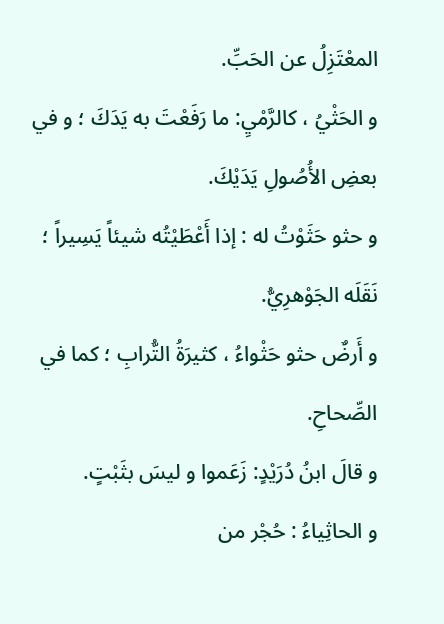المعْتَزِلُ عن الحَبِّ.
و الحَثْيُ ، كالرَّمْيِ: ما رَفَعْتَ به يَدَكَ ؛ و في بعضِ الأُصُولِ يَدَيْكَ.
و حثو حَثَوْتُ له : إذا أَعْطَيْتُه شيئاً يَسِيراً ؛ نَقَلَه الجَوْهرِيُّ.
و أَرضٌ حثو حَثْواءُ ، كثيرَةُ التُّرابِ ؛ كما في الصِّحاحِ.
و قالَ ابنُ دُرَيْدٍ: زَعَموا و ليسَ بثَبْتٍ.
و الحاثِياءُ : حُجْر من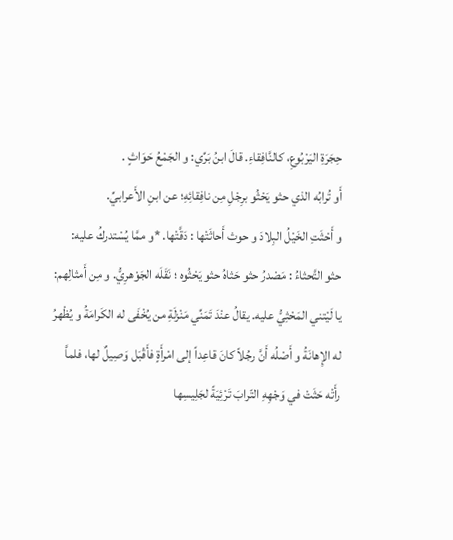حِجَرَةِ اليَرْبُوعِ، كالنَّافِقاءِ. قالَ ابنُ بَرِّي: و الجَمْعُ حَوَاثٍ .
أَو تُرابُه الذي حثو يَحْثُو برِجْلِ مِن نافِقائِهِ؛ عن ابنِ الأَعرابيِّ.
و أَحْثَتِ الخَيْلُ البِلادَ و حوث أَحاثَتْها : دَقَّتْها. *و ممَّا يُسْتدركُ عليه:
حثو التَّحثاءُ : مَصْدرُ حثو حَثاهُ حثو يَحْثُوه ؛ نَقَلَه الجَوْهرِيُّ. و مِن أَمثالِهم: يا لَيْتني المَحْثِيُّ عليه. يقالُ عنْدَ تَمَنِّي مَنْزلَةِ من يُخْفَى له الكَرامَةُ و يُظْهرُ له الإِهانَةُ و أَصْلُه أَنَّ رجُلاً كانَ قاعِداً إلى امْرأَةٍ فأَقْبَل وَصِيلٌ لها، فلماَّ رأَتْه حَثَتْ في وَجْهِهِ التّرابَ تَرْئِيَةً لجَلِيسِها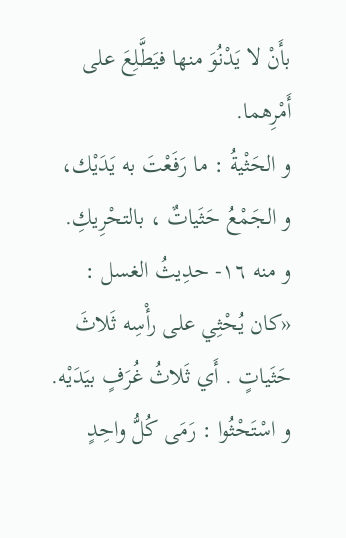بأَنْ لا يَدْنُوَ منها فيَطَّلِعَ على أَمْرِهما.
و الحَثْيةُ : ما رَفَعْتَ به يَدَيْك، و الجَمْعُ حَثَياتٌ ، بالتحْرِيكِ.
و منه ١٦- حدِيثُ الغسل : «كان يُحْثِي على رأْسِه ثَلاثَ حَثَياتٍ . أَي ثَلاثُ غُرَفٍ بيَدَيْه.
و اسْتَحْثُوا : رَمَى كُلُّ واحِدٍ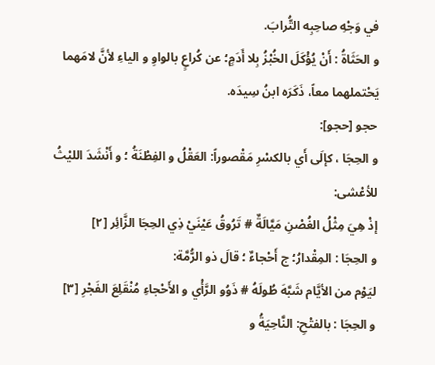في وَجْهِ صاحِبِه التُّرابَ.
و الحَثَاةُ : أَنْ يُؤْكَلَ الخُبْزُ بِلا أَدَمٍ؛ عن كُراعٍ بالواوِ و الياءِ لأنَّ لامَهما يَحْتملهما معاً، ذَكَرَه ابنُ سِيدَه.
حجو [حجو]:
و الحِجَا ، كإلَى أَي بالكسْرِ مَقْصوراً: العَقْلُ و الفِطْنَةُ ؛ و أَنْشَدَ الليْثُ للأعْشى:
إذْ هِيَ مِثْلُ الغُصْنِ مَيَّالَةٌ # تَرُوقُ عَيْنَيْ ذِي الحِجَا الزَّائِر [٢]
و الحِجَا : المِقْدارُ؛ ج أَحْجاءٌ ؛ قالَ ذو الرُّمَّة:
ليَوْم من الأيَّام شَبَّهَ طُولَهُ # ذَوُو الرَّأْي و الأَحْجاءِ مُنْقَلِعَ الفَجْرِ [٣]
و الحِجَا : بالفتْحِ: النَّاحِيَةُ و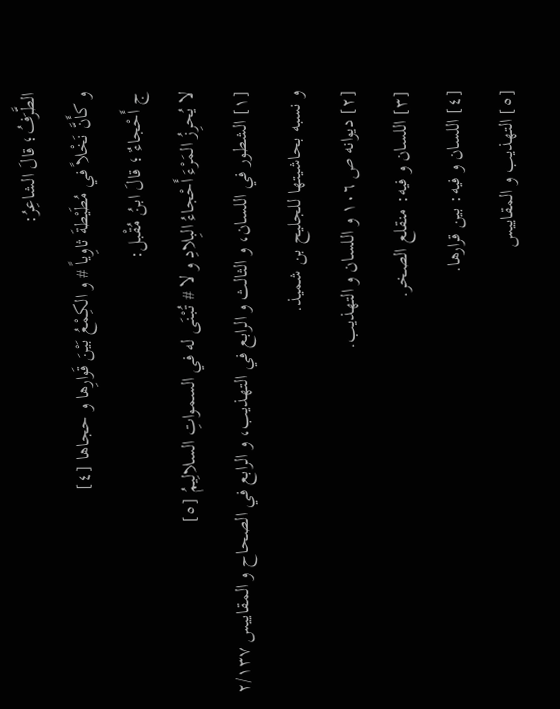الطَّرَفُ؛ قالَ الشاعِرُ:
و كأَنَّ نَخْلاً في مُطَيْطةَ ثاوِياً # و الكِمْعُ بَيْنَ قَوارِها و حجاها [٤]
ج أَحْجاءٌ ؛ قالَ ابنُ مُقْبل:
لا يُحرِزُ المَرْءَ أَحْجاءُ البِلادِ و لا # تُبْنَى له في السمواتِ السلالِيمُ [٥]
[١] الشطور في اللسان، و الثالث و الرابع في التهذيب، و الرابع في الصحاح و المقاييس ٢/١٣٧ و نسبه بحاشيتها للجليح بن شميذ.
[٢] ديوانه ص ١٠٦ و اللسان و التهذيب.
[٣] اللسان و فيه: منقلع الصخر.
[٤] اللسان و فيه: بين قرارها.
[٥] التهذيب و المقاييس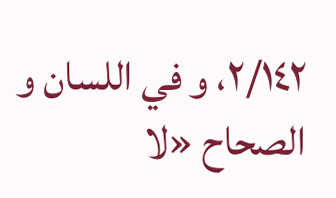٢/١٤٢، و في اللسان و الصحاح «لا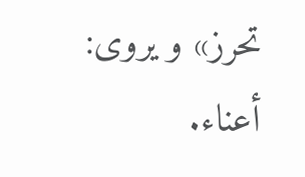تحرز» و يروى: أعناء.